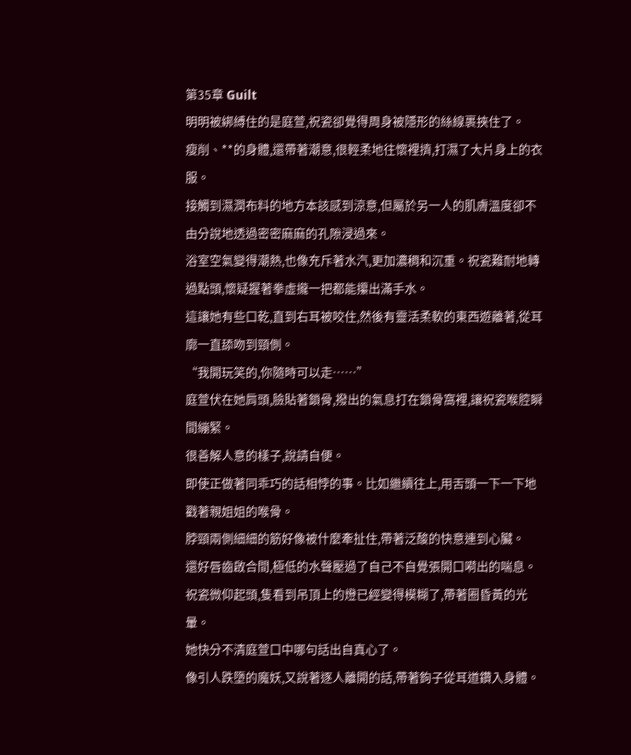第35章 Guilt
明明被綁縛住的是庭萱,祝瓷卻覺得周身被隱形的絲線裹挾住了。
瘦削、**的身體,還帶著潮意,很輕柔地往懷裡擠,打濕了大片身上的衣服。
接觸到濕潤布料的地方本該感到涼意,但屬於另一人的肌膚溫度卻不由分說地透過密密麻麻的孔隙浸過來。
浴室空氣變得潮熱,也像充斥著水汽,更加濃稠和沉重。祝瓷難耐地轉過點頭,懷疑握著拳虛攏一把都能攥出滿手水。
這讓她有些口乾,直到右耳被咬住,然後有靈活柔軟的東西遊離著,從耳廓一直舔吻到頸側。
“我開玩笑的,你隨時可以走……”
庭萱伏在她肩頭,臉貼著鎖骨,撥出的氣息打在鎖骨窩裡,讓祝瓷喉腔瞬間繃緊。
很善解人意的樣子,說請自便。
即使正做著同乖巧的話相悖的事。比如繼續往上,用舌頭一下一下地戳著親姐姐的喉骨。
脖頸兩側細細的筋好像被什麼牽扯住,帶著泛酸的快意連到心臟。
還好唇齒啟合間,極低的水聲壓過了自己不自覺張開口嗬出的喘息。祝瓷微仰起頭,隻看到吊頂上的燈已經變得模糊了,帶著圈昏黃的光暈。
她快分不清庭萱口中哪句話出自真心了。
像引人跌墮的魔妖,又說著逐人離開的話,帶著鉤子從耳道鑽入身體。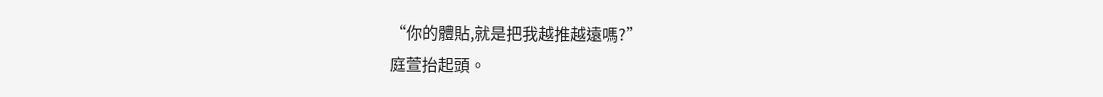“你的體貼,就是把我越推越遠嗎?”
庭萱抬起頭。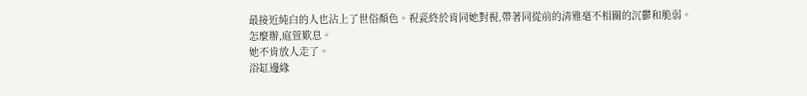最接近純白的人也沾上了世俗顏色。祝瓷終於肯同她對視,帶著同從前的清雅毫不相關的沉鬱和脆弱。
怎麼辦,庭萱歎息。
她不肯放人走了。
浴缸邊緣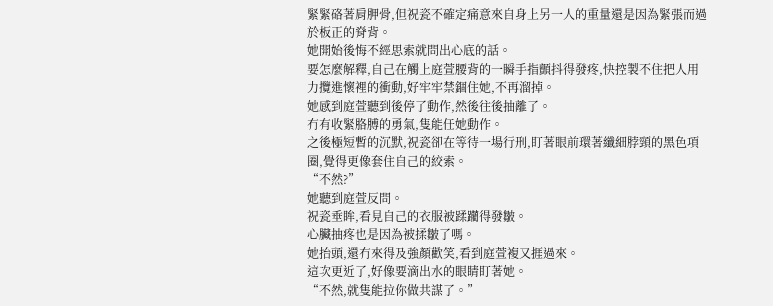緊緊硌著肩胛骨,但祝瓷不確定痛意來自身上另一人的重量還是因為緊張而過於板正的脊背。
她開始後悔不經思索就問出心底的話。
要怎麼解釋,自己在觸上庭萱腰背的一瞬手指顫抖得發疼,快控製不住把人用力攬進懷裡的衝動,好牢牢禁錮住她,不再溜掉。
她感到庭萱聽到後停了動作,然後往後抽離了。
冇有收緊胳膊的勇氣,隻能任她動作。
之後極短暫的沉默,祝瓷卻在等待一場行刑,盯著眼前環著纖細脖頸的黑色項圈,覺得更像套住自己的絞索。
“不然?”
她聽到庭萱反問。
祝瓷垂眸,看見自己的衣服被蹂躪得發皺。
心臟抽疼也是因為被揉皺了嗎。
她抬頭,還冇來得及強顏歡笑,看到庭萱複又捱過來。
這次更近了,好像要滴出水的眼睛盯著她。
“不然,就隻能拉你做共謀了。”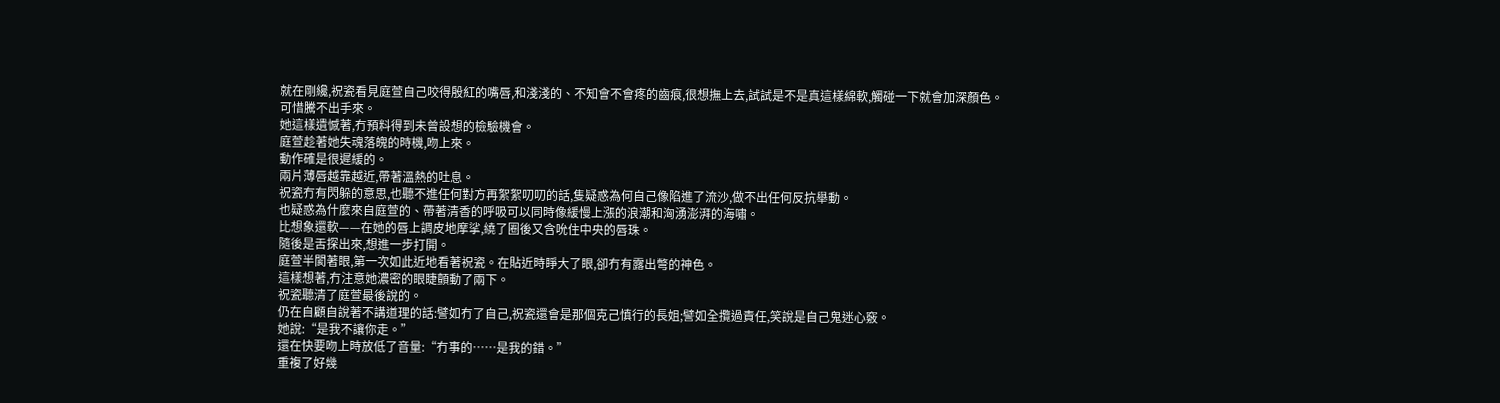就在剛纔,祝瓷看見庭萱自己咬得殷紅的嘴唇,和淺淺的、不知會不會疼的齒痕,很想撫上去,試試是不是真這樣綿軟,觸碰一下就會加深顏色。
可惜騰不出手來。
她這樣遺憾著,冇預料得到未曾設想的檢驗機會。
庭萱趁著她失魂落魄的時機,吻上來。
動作確是很遲緩的。
兩片薄唇越靠越近,帶著溫熱的吐息。
祝瓷冇有閃躲的意思,也聽不進任何對方再絮絮叨叨的話,隻疑惑為何自己像陷進了流沙,做不出任何反抗舉動。
也疑惑為什麼來自庭萱的、帶著清香的呼吸可以同時像緩慢上漲的浪潮和洶湧澎湃的海嘯。
比想象還軟——在她的唇上調皮地摩挲,繞了圈後又含吮住中央的唇珠。
隨後是舌探出來,想進一步打開。
庭萱半閡著眼,第一次如此近地看著祝瓷。在貼近時睜大了眼,卻冇有露出彆的神色。
這樣想著,冇注意她濃密的眼睫顫動了兩下。
祝瓷聽清了庭萱最後說的。
仍在自顧自說著不講道理的話:譬如冇了自己,祝瓷還會是那個克己慎行的長姐;譬如全攬過責任,笑說是自己鬼迷心竅。
她說:“是我不讓你走。”
還在快要吻上時放低了音量:“冇事的……是我的錯。”
重複了好幾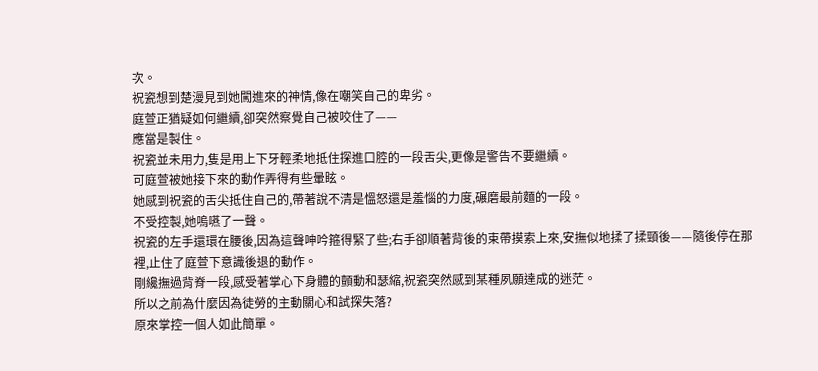次。
祝瓷想到楚漫見到她闖進來的神情,像在嘲笑自己的卑劣。
庭萱正猶疑如何繼續,卻突然察覺自己被咬住了——
應當是製住。
祝瓷並未用力,隻是用上下牙輕柔地抵住探進口腔的一段舌尖,更像是警告不要繼續。
可庭萱被她接下來的動作弄得有些暈眩。
她感到祝瓷的舌尖抵住自己的,帶著說不清是慍怒還是羞惱的力度,碾磨最前麵的一段。
不受控製,她嗚嚥了一聲。
祝瓷的左手還環在腰後,因為這聲呻吟箍得緊了些;右手卻順著背後的束帶摸索上來,安撫似地揉了揉頸後——隨後停在那裡,止住了庭萱下意識後退的動作。
剛纔撫過背脊一段,感受著掌心下身體的顫動和瑟縮,祝瓷突然感到某種夙願達成的迷茫。
所以之前為什麼因為徒勞的主動關心和試探失落?
原來掌控一個人如此簡單。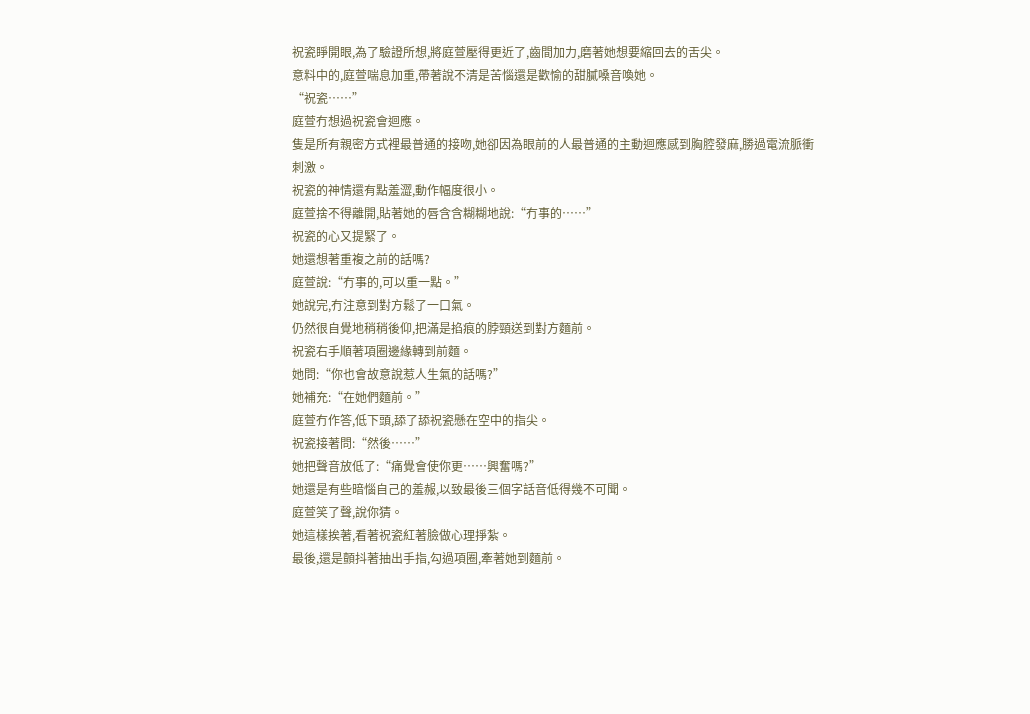祝瓷睜開眼,為了驗證所想,將庭萱壓得更近了,齒間加力,磨著她想要縮回去的舌尖。
意料中的,庭萱喘息加重,帶著說不清是苦惱還是歡愉的甜膩嗓音喚她。
“祝瓷……”
庭萱冇想過祝瓷會迴應。
隻是所有親密方式裡最普通的接吻,她卻因為眼前的人最普通的主動迴應感到胸腔發麻,勝過電流脈衝刺激。
祝瓷的神情還有點羞澀,動作幅度很小。
庭萱捨不得離開,貼著她的唇含含糊糊地說:“冇事的……”
祝瓷的心又提緊了。
她還想著重複之前的話嗎?
庭萱說:“冇事的,可以重一點。”
她說完,冇注意到對方鬆了一口氣。
仍然很自覺地稍稍後仰,把滿是掐痕的脖頸送到對方麵前。
祝瓷右手順著項圈邊緣轉到前麵。
她問:“你也會故意說惹人生氣的話嗎?”
她補充:“在她們麵前。”
庭萱冇作答,低下頭,舔了舔祝瓷懸在空中的指尖。
祝瓷接著問:“然後……”
她把聲音放低了:“痛覺會使你更……興奮嗎?”
她還是有些暗惱自己的羞赧,以致最後三個字話音低得幾不可聞。
庭萱笑了聲,說你猜。
她這樣挨著,看著祝瓷紅著臉做心理掙紮。
最後,還是顫抖著抽出手指,勾過項圈,牽著她到麵前。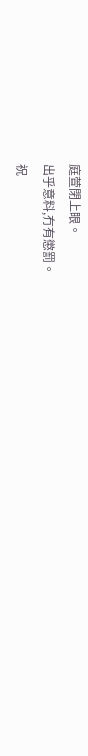庭萱閉上眼。
出乎意料,冇有懲罰。
祝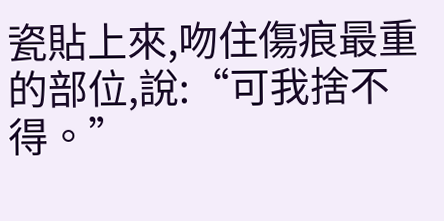瓷貼上來,吻住傷痕最重的部位,說:“可我捨不得。”